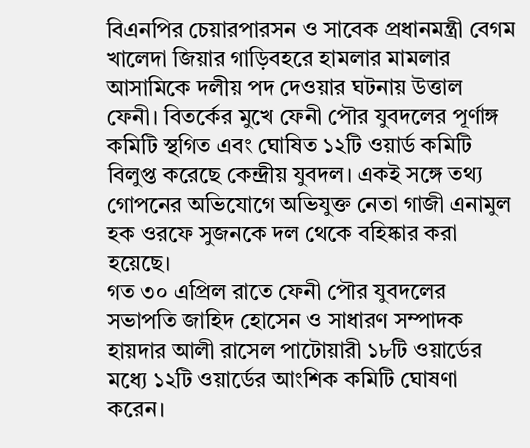বিএনপির চেয়ারপারসন ও সাবেক প্রধানমন্ত্রী বেগম খালেদা জিয়ার গাড়িবহরে হামলার মামলার আসামিকে দলীয় পদ দেওয়ার ঘটনায় উত্তাল ফেনী। বিতর্কের মুখে ফেনী পৌর যুবদলের পূর্ণাঙ্গ কমিটি স্থগিত এবং ঘোষিত ১২টি ওয়ার্ড কমিটি বিলুপ্ত করেছে কেন্দ্রীয় যুবদল। একই সঙ্গে তথ্য গোপনের অভিযোগে অভিযুক্ত নেতা গাজী এনামুল হক ওরফে সুজনকে দল থেকে বহিষ্কার করা হয়েছে।
গত ৩০ এপ্রিল রাতে ফেনী পৌর যুবদলের সভাপতি জাহিদ হোসেন ও সাধারণ সম্পাদক হায়দার আলী রাসেল পাটোয়ারী ১৮টি ওয়ার্ডের মধ্যে ১২টি ওয়ার্ডের আংশিক কমিটি ঘোষণা করেন।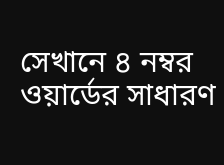সেখানে ৪ নম্বর ওয়ার্ডের সাধারণ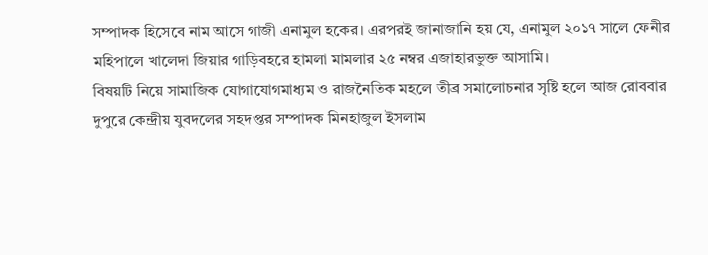সম্পাদক হিসেবে নাম আসে গাজী এনামুল হকের। এরপরই জানাজানি হয় যে, এনামুল ২০১৭ সালে ফেনীর মহিপালে খালেদা জিয়ার গাড়িবহরে হামলা মামলার ২৫ নম্বর এজাহারভুক্ত আসামি।
বিষয়টি নিয়ে সামাজিক যোগাযোগমাধ্যম ও রাজনৈতিক মহলে তীব্র সমালোচনার সৃষ্টি হলে আজ রোববার দুপুরে কেন্দ্রীয় যুবদলের সহদপ্তর সম্পাদক মিনহাজুল ইসলাম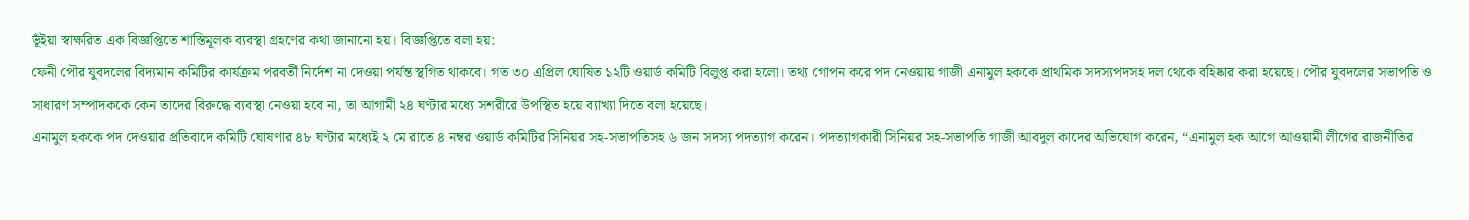ভূঁইয়া স্বাক্ষরিত এক বিজ্ঞপ্তিতে শাস্তিমূলক ব্যবস্থা গ্রহণের কথা জানানো হয়। বিজ্ঞপ্তিতে বলা হয়:
ফেনী পৌর যুবদলের বিদ্যমান কমিটির কার্যক্রম পরবর্তী নির্দেশ না দেওয়া পর্যন্ত স্থগিত থাকবে। গত ৩০ এপ্রিল ঘোষিত ১২টি ওয়ার্ড কমিটি বিলুপ্ত করা হলো। তথ্য গোপন করে পদ নেওয়ায় গাজী এনামুল হককে প্রাথমিক সদস্যপদসহ দল থেকে বহিষ্কার করা হয়েছে। পৌর যুবদলের সভাপতি ও সাধারণ সম্পাদককে কেন তাদের বিরুদ্ধে ব্যবস্থা নেওয়া হবে না, তা আগামী ২৪ ঘণ্টার মধ্যে সশরীরে উপস্থিত হয়ে ব্যাখ্যা দিতে বলা হয়েছে।
এনামুল হককে পদ দেওয়ার প্রতিবাদে কমিটি ঘোষণার ৪৮ ঘণ্টার মধ্যেই ২ মে রাতে ৪ নম্বর ওয়ার্ড কমিটির সিনিয়র সহ-সভাপতিসহ ৬ জন সদস্য পদত্যাগ করেন। পদত্যাগকারী সিনিয়র সহ-সভাপতি গাজী আবদুল কাদের অভিযোগ করেন, “এনামুল হক আগে আওয়ামী লীগের রাজনীতির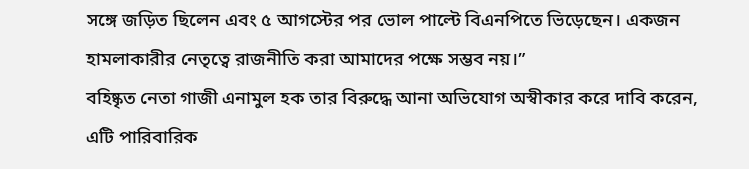সঙ্গে জড়িত ছিলেন এবং ৫ আগস্টের পর ভোল পাল্টে বিএনপিতে ভিড়েছেন। একজন হামলাকারীর নেতৃত্বে রাজনীতি করা আমাদের পক্ষে সম্ভব নয়।”
বহিষ্কৃত নেতা গাজী এনামুল হক তার বিরুদ্ধে আনা অভিযোগ অস্বীকার করে দাবি করেন, এটি পারিবারিক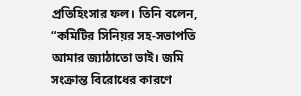প্রতিহিংসার ফল। তিনি বলেন, “কমিটির সিনিয়র সহ-সভাপতি আমার জ্যাঠাতো ভাই। জমি সংক্রান্ত বিরোধের কারণে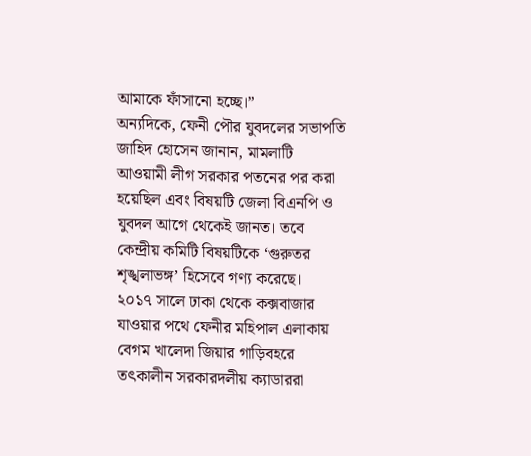আমাকে ফাঁসানো হচ্ছে।”
অন্যদিকে, ফেনী পৌর যুবদলের সভাপতি জাহিদ হোসেন জানান, মামলাটি আওয়ামী লীগ সরকার পতনের পর করা হয়েছিল এবং বিষয়টি জেলা বিএনপি ও যুবদল আগে থেকেই জানত। তবে কেন্দ্রীয় কমিটি বিষয়টিকে ‘গুরুতর শৃঙ্খলাভঙ্গ’ হিসেবে গণ্য করেছে।
২০১৭ সালে ঢাকা থেকে কক্সবাজার যাওয়ার পথে ফেনীর মহিপাল এলাকায় বেগম খালেদা জিয়ার গাড়িবহরে তৎকালীন সরকারদলীয় ক্যাডাররা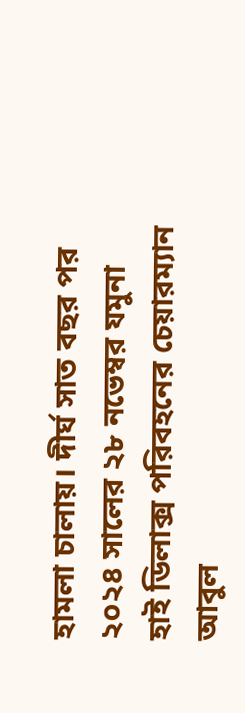হামলা চালায়। দীর্ঘ সাত বছর পর ২০২৪ সালের ২৮ নভেম্বর যমুনা হাই ডিলাক্স পরিবহনের চেয়ারম্যান আবুল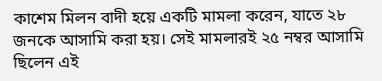কাশেম মিলন বাদী হয়ে একটি মামলা করেন, যাতে ২৮ জনকে আসামি করা হয়। সেই মামলারই ২৫ নম্বর আসামি ছিলেন এই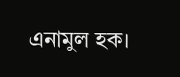এনামুল হক।